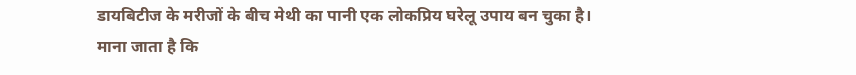डायबिटीज के मरीजों के बीच मेथी का पानी एक लोकप्रिय घरेलू उपाय बन चुका है। माना जाता है कि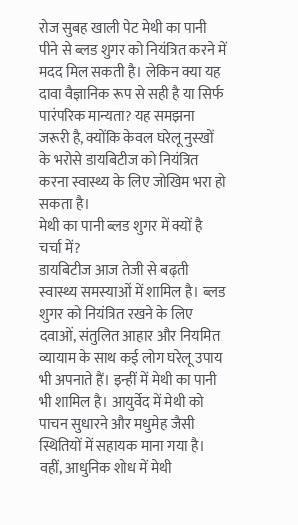रोज सुबह खाली पेट मेथी का पानी पीने से ब्लड शुगर को नियंत्रित करने में मदद मिल सकती है। लेकिन क्या यह दावा वैज्ञानिक रूप से सही है या सिर्फ पारंपरिक मान्यता? यह समझना जरूरी है, क्योंकि केवल घरेलू नुस्खों के भरोसे डायबिटीज को नियंत्रित करना स्वास्थ्य के लिए जोखिम भरा हो सकता है।
मेथी का पानी ब्लड शुगर में क्यों है चर्चा में?
डायबिटीज आज तेजी से बढ़ती स्वास्थ्य समस्याओं में शामिल है। ब्लड शुगर को नियंत्रित रखने के लिए दवाओं, संतुलित आहार और नियमित व्यायाम के साथ कई लोग घरेलू उपाय भी अपनाते हैं। इन्हीं में मेथी का पानी भी शामिल है। आयुर्वेद में मेथी को पाचन सुधारने और मधुमेह जैसी स्थितियों में सहायक माना गया है। वहीं, आधुनिक शोध में मेथी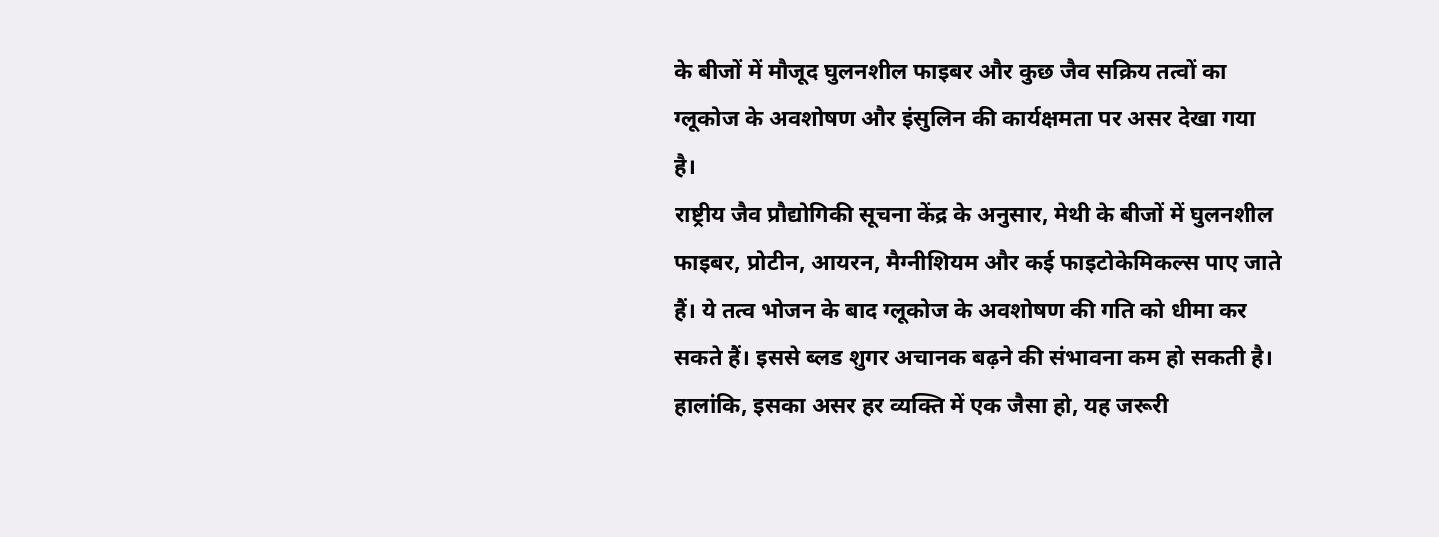के बीजों में मौजूद घुलनशील फाइबर और कुछ जैव सक्रिय तत्वों का ग्लूकोज के अवशोषण और इंसुलिन की कार्यक्षमता पर असर देखा गया है।
राष्ट्रीय जैव प्रौद्योगिकी सूचना केंद्र के अनुसार, मेथी के बीजों में घुलनशील फाइबर, प्रोटीन, आयरन, मैग्नीशियम और कई फाइटोकेमिकल्स पाए जाते हैं। ये तत्व भोजन के बाद ग्लूकोज के अवशोषण की गति को धीमा कर सकते हैं। इससे ब्लड शुगर अचानक बढ़ने की संभावना कम हो सकती है।
हालांकि, इसका असर हर व्यक्ति में एक जैसा हो, यह जरूरी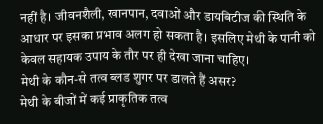नहीं है। जीवनशैली, खानपान, दवाओं और डायबिटीज की स्थिति के आधार पर इसका प्रभाव अलग हो सकता है। इसलिए मेथी के पानी को केवल सहायक उपाय के तौर पर ही देखा जाना चाहिए।
मेथी के कौन-से तत्व ब्लड शुगर पर डालते हैं असर?
मेथी के बीजों में कई प्राकृतिक तत्व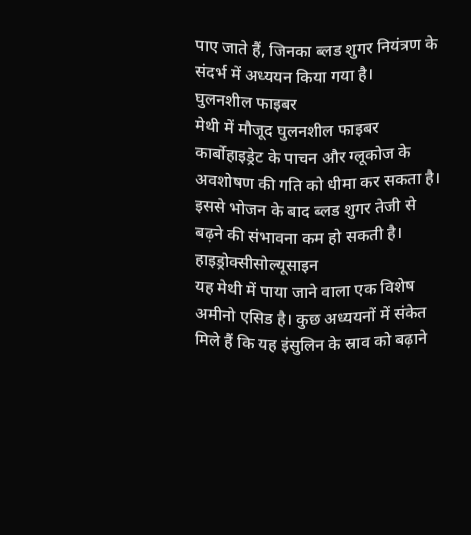पाए जाते हैं, जिनका ब्लड शुगर नियंत्रण के संदर्भ में अध्ययन किया गया है।
घुलनशील फाइबर
मेथी में मौजूद घुलनशील फाइबर कार्बोहाइड्रेट के पाचन और ग्लूकोज के अवशोषण की गति को धीमा कर सकता है। इससे भोजन के बाद ब्लड शुगर तेजी से बढ़ने की संभावना कम हो सकती है।
हाइड्रोक्सीसोल्यूसाइन
यह मेथी में पाया जाने वाला एक विशेष अमीनो एसिड है। कुछ अध्ययनों में संकेत मिले हैं कि यह इंसुलिन के स्राव को बढ़ाने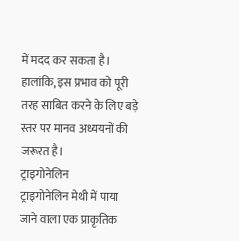में मदद कर सकता है। हालांकि, इस प्रभाव को पूरी तरह साबित करने के लिए बड़े स्तर पर मानव अध्ययनों की जरूरत है।
ट्राइगोनेलिन
ट्राइगोनेलिन मेथी में पाया जाने वाला एक प्राकृतिक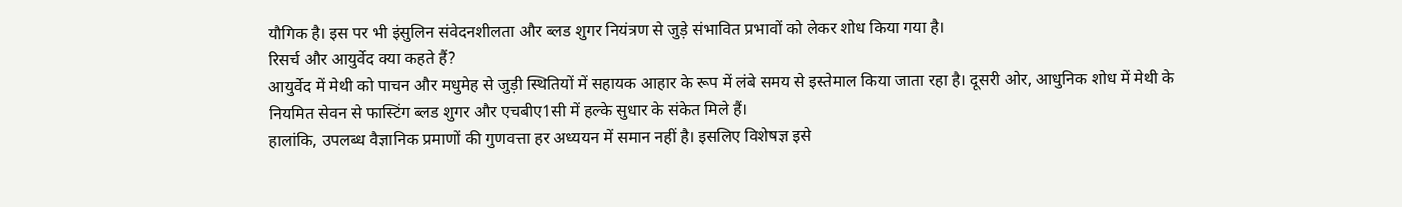यौगिक है। इस पर भी इंसुलिन संवेदनशीलता और ब्लड शुगर नियंत्रण से जुड़े संभावित प्रभावों को लेकर शोध किया गया है।
रिसर्च और आयुर्वेद क्या कहते हैं?
आयुर्वेद में मेथी को पाचन और मधुमेह से जुड़ी स्थितियों में सहायक आहार के रूप में लंबे समय से इस्तेमाल किया जाता रहा है। दूसरी ओर, आधुनिक शोध में मेथी के नियमित सेवन से फास्टिंग ब्लड शुगर और एचबीए1सी में हल्के सुधार के संकेत मिले हैं।
हालांकि, उपलब्ध वैज्ञानिक प्रमाणों की गुणवत्ता हर अध्ययन में समान नहीं है। इसलिए विशेषज्ञ इसे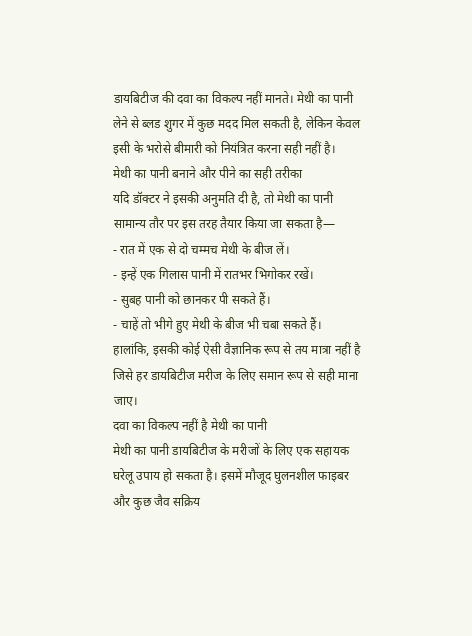डायबिटीज की दवा का विकल्प नहीं मानते। मेथी का पानी लेने से ब्लड शुगर में कुछ मदद मिल सकती है, लेकिन केवल इसी के भरोसे बीमारी को नियंत्रित करना सही नहीं है।
मेथी का पानी बनाने और पीने का सही तरीका
यदि डॉक्टर ने इसकी अनुमति दी है, तो मेथी का पानी सामान्य तौर पर इस तरह तैयार किया जा सकता है—
- रात में एक से दो चम्मच मेथी के बीज लें।
- इन्हें एक गिलास पानी में रातभर भिगोकर रखें।
- सुबह पानी को छानकर पी सकते हैं।
- चाहें तो भीगे हुए मेथी के बीज भी चबा सकते हैं।
हालांकि, इसकी कोई ऐसी वैज्ञानिक रूप से तय मात्रा नहीं है जिसे हर डायबिटीज मरीज के लिए समान रूप से सही माना जाए।
दवा का विकल्प नहीं है मेथी का पानी
मेथी का पानी डायबिटीज के मरीजों के लिए एक सहायक घरेलू उपाय हो सकता है। इसमें मौजूद घुलनशील फाइबर और कुछ जैव सक्रिय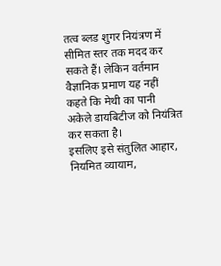तत्व ब्लड शुगर नियंत्रण में सीमित स्तर तक मदद कर सकते हैं। लेकिन वर्तमान वैज्ञानिक प्रमाण यह नहीं कहते कि मेथी का पानी अकेले डायबिटीज को नियंत्रित कर सकता है।
इसलिए इसे संतुलित आहार, नियमित व्यायाम,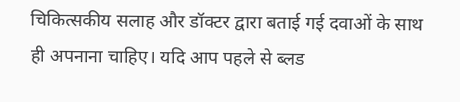चिकित्सकीय सलाह और डॉक्टर द्वारा बताई गई दवाओं के साथ ही अपनाना चाहिए। यदि आप पहले से ब्लड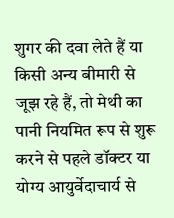शुगर की दवा लेते हैं या किसी अन्य बीमारी से जूझ रहे हैं, तो मेथी का पानी नियमित रूप से शुरू करने से पहले डॉक्टर या योग्य आयुर्वेदाचार्य से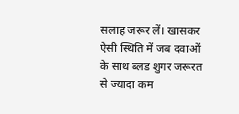सलाह जरूर लें। खासकर ऐसी स्थिति में जब दवाओं के साथ ब्लड शुगर जरूरत से ज्यादा कम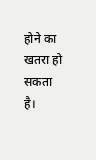होने का खतरा हो सकता है।